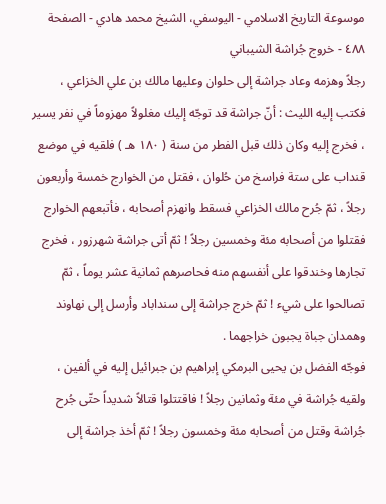موسوعة التاريخ الاسلامي - اليوسفي، الشيخ محمد هادي - الصفحة ٤٨٨ - خروج جُراشة الشيباني
رجلاً وهزمه وعاد جراشة إلى حلوان وعليها مالك بن علي الخزاعي ، فكتب إليه الليث : أنّ جراشة قد توجّه إليك مغلولاً مهزوماً في نفر يسير ، فخرج إليه وكان ذلك قبل الفطر من سنة ( ١٨٠ هـ ) فلقيه في موضع قنداب على ستة فراسخ من حُلوان ، فقتل من الخوارج خمسة وأربعون رجلاً ، ثمّ جُرح مالك الخزاعي فسقط وانهزم أصحابه ، فأتبعهم الخوارج فقتلوا من أصحابه مئة وخمسين رجلاً ! ثمّ أتى جراشة شهرزور ، فخرج تجارها وخندقوا على أنفسهم منه فحاصرهم ثمانية عشر يوماً ، ثمّ تصالحوا على شيء ! ثمّ خرج جراشة إلى سنداباد وأرسل إلى نهاوند وهمدان جباة يجبون خراجهما .
فوجّه الفضل بن يحيى البرمكي إبراهيم بن جبرائيل إليه في ألفين ، ولقيه جُراشة في مئة وثمانين رجلاً ! فاقتتلوا قتالاً شديداً حتّى جُرح جُراشة وقتل من أصحابه مئة وخمسون رجلاً ! ثمّ أخذ جراشة إلى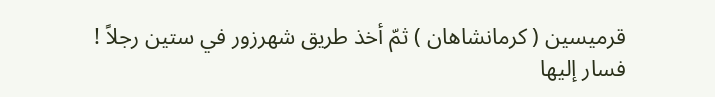قرميسين ( كرمانشاهان ) ثمّ أخذ طريق شهرزور في ستين رجلاً ! فسار إليها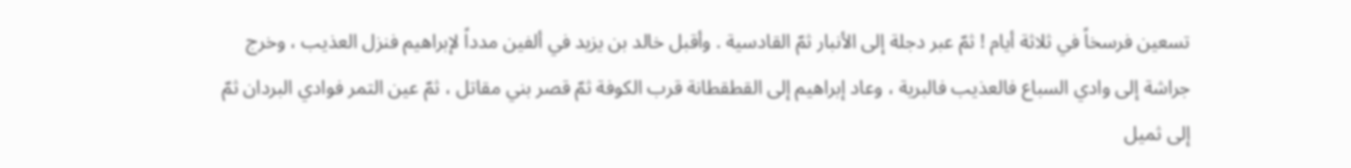تسعين فرسخاً في ثلاثة أيام ! ثمّ عبر دجلة إلى الأنبار ثمّ القادسية . وأقبل خالد بن يزيد في ألفين مدداً لإبراهيم فنزل العذيب ، وخرج جراشة إلى وادي السباع فالعذيب فالبرية ، وعاد إبراهيم إلى القطقطانة قرب الكوفة ثمّ قصر بني مقاتل ، ثمّ عين التمر فوادي البردان ثمّ إلى ثميل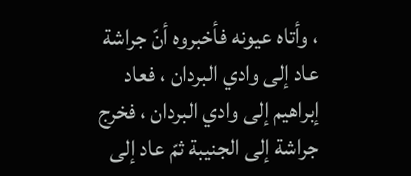، وأتاه عيونه فأخبروه أنّ جراشة عاد إلى وادي البردان ، فعاد إبراهيم إلى وادي البردان ، فخرج جراشة إلى الجنيبة ثمّ عاد إلى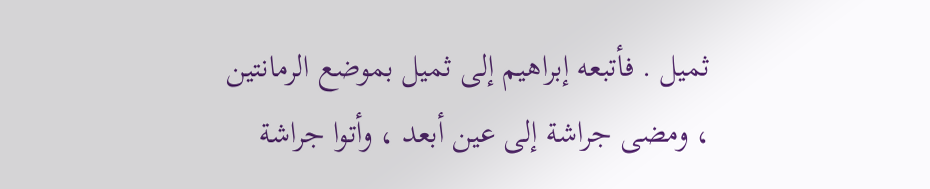ثميل . فأتبعه إبراهيم إلى ثميل بموضع الرمانتين ، ومضى جراشة إلى عين أبعد ، وأتوا جراشة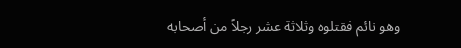وهو نائم فقتلوه وثلاثة عشر رجلاً من أصحابه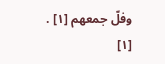وفلّ جمعهم [١] .
[١]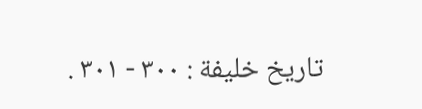تاريخ خليفة : ٣٠٠ - ٣٠١ .